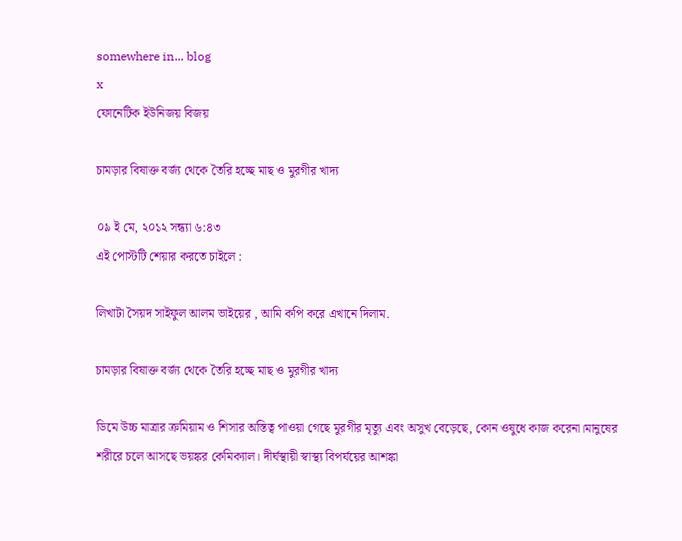somewhere in... blog
x
ফোনেটিক ইউনিজয় বিজয়

চামড়ার বিষাক্ত বর্জ্য থেকে তৈরি হচ্ছে মাছ ও মুরগীর খাদ্য

০৯ ই মে, ২০১২ সন্ধ্যা ৬:৪৩
এই পোস্টটি শেয়ার করতে চাইলে :

লিখাটা সৈয়দ সাইফুল আলম ভাইয়ের , আমি কপি করে এখানে দিলাম.

চামড়ার বিষাক্ত বর্জ্য থেকে তৈরি হচ্ছে মাছ ও মুরগীর খাদ্য

ডিমে উচ্চ মাত্রার ক্রমিয়াম ও শিসার অস্তিত্ব পাওয়া গেছে মুরগীর মৃত্যু এবং অসুখ বেড়েছে, কোন ওষুধে কাজ করেনা।মানুষের শরীরে চলে আসছে ভয়ঙ্কর কেমিক্যাল। দীর্ঘস্থায়ী স্বাস্থ্য বিপর্যয়ের আশঙ্কা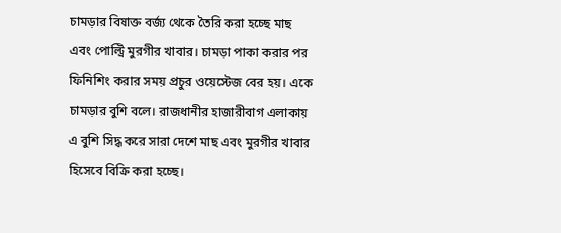চামড়ার বিষাক্ত বর্জ্য থেকে তৈরি করা হচ্ছে মাছ এবং পোল্ট্রি মুরগীর খাবার। চামড়া পাকা করার পর ফিনিশিং করার সময় প্রচুর ওয়েস্টেজ বের হয়। একে চামড়ার বুশি বলে। রাজধানীর হাজারীবাগ এলাকায় এ বুশি সিদ্ধ করে সারা দেশে মাছ এবং মুরগীর খাবার হিসেবে বিক্রি করা হচ্ছে।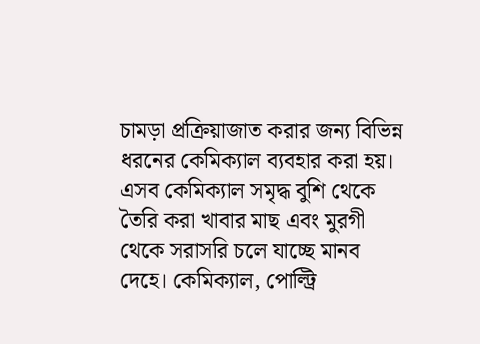চামড়া প্রক্রিয়াজাত করার জন্য বিভিন্ন ধরনের কেমিক্যাল ব্যবহার করা হয়। এসব কেমিক্যাল সমৃদ্ধ বুশি থেকে তৈরি করা খাবার মাছ এবং মুরগী থেকে সরাসরি চলে যাচ্ছে মানব দেহে। কেমিক্যাল, পোল্ট্রি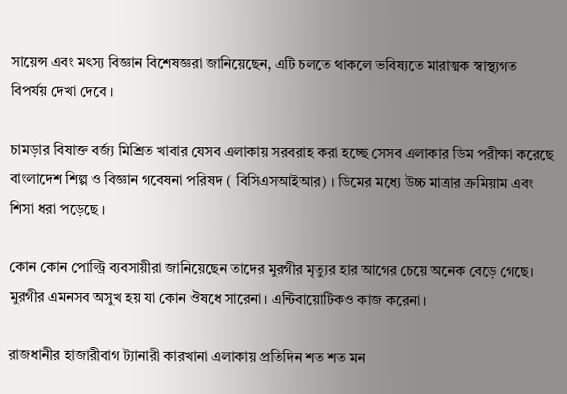সায়েন্স এবং মৎস্য বিজ্ঞান বিশেষজ্ঞরা জানিয়েছেন, এটি চলতে থাকলে ভবিষ্যতে মারাত্মক স্বাস্থ্যগত বিপর্যয় দেখা দেবে ।

চামড়ার বিষাক্ত বর্জ্য মিশ্রিত খাবার যেসব এলাকায় সরবরাহ করা হচ্ছে সেসব এলাকার ডিম পরীক্ষা করেছে বাংলাদেশ শিল্প ও বিজ্ঞান গবেষনা পরিষদ ( বিসিএসআইআর) । ডিমের মধ্যে উচ্চ মাত্রার ক্রমিয়াম এবং শিসা ধরা পড়েছে ।

কোন কোন পোল্ট্রি ব্যবসায়ীরা জানিয়েছেন তাদের মুরগীর মৃত্যুর হার আগের চেয়ে অনেক বেড়ে গেছে। মুরগীর এমনসব অসুখ হয় যা কোন ঔষধে সারেনা। এন্টিবায়োটিকও কাজ করেনা।

রাজধানীর হাজারীবাগ ট্যানারী কারখানা এলাকায় প্রতিদিন শত শত মন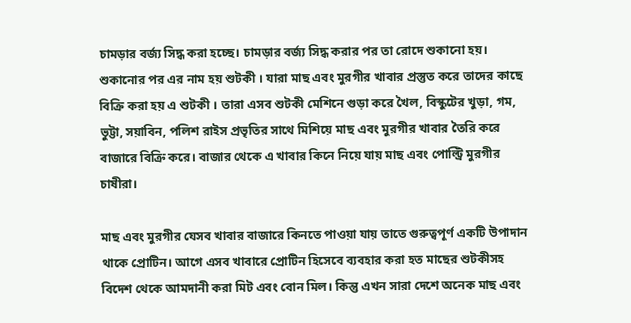চামড়ার বর্জ্য সিদ্ধ করা হচ্ছে। চামড়ার বর্জ্য সিদ্ধ করার পর তা রোদে শুকানো হয়। শুকানোর পর এর নাম হয় শুটকী । যারা মাছ এবং মুরগীর খাবার প্রস্তুত করে তাদের কাছে বিক্রি করা হয় এ শুটকী । তারা এসব শুটকী মেশিনে গুড়া করে খৈল, বিস্কুটের খুড়া, গম, ভুট্টা, সয়াবিন, পলিশ রাইস প্রভৃতির সাথে মিশিয়ে মাছ এবং মুরগীর খাবার তৈরি করে বাজারে বিক্রি করে। বাজার থেকে এ খাবার কিনে নিয়ে যায় মাছ এবং পোল্ট্রি মুরগীর চাষীরা।

মাছ এবং মুরগীর যেসব খাবার বাজারে কিনতে পাওয়া যায় তাতে গুরুত্বপূর্ণ একটি উপাদান থাকে প্রোটিন। আগে এসব খাবারে প্রোটিন হিসেবে ব্যবহার করা হত মাছের শুটকীসহ বিদেশ থেকে আমদানী করা মিট এবং বোন মিল। কিন্তু এখন সারা দেশে অনেক মাছ এবং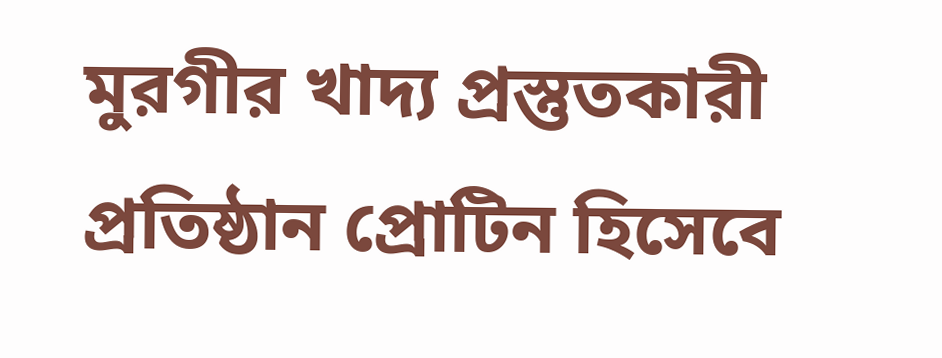মুরগীর খাদ্য প্রস্তুতকারী প্রতিষ্ঠান প্রোটিন হিসেবে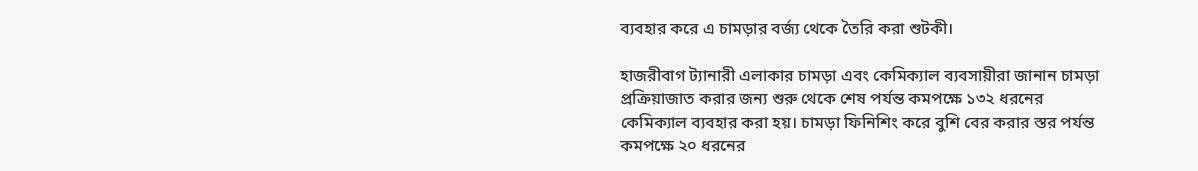ব্যবহার করে এ চামড়ার বর্জ্য থেকে তৈরি করা শুটকী।

হাজরীবাগ ট্যানারী এলাকার চামড়া এবং কেমিক্যাল ব্যবসায়ীরা জানান চামড়া প্রক্রিয়াজাত করার জন্য শুরু থেকে শেষ পর্যন্ত কমপক্ষে ১৩২ ধরনের কেমিক্যাল ব্যবহার করা হয়। চামড়া ফিনিশিং করে বুশি বের করার স্তর পর্যন্ত কমপক্ষে ২০ ধরনের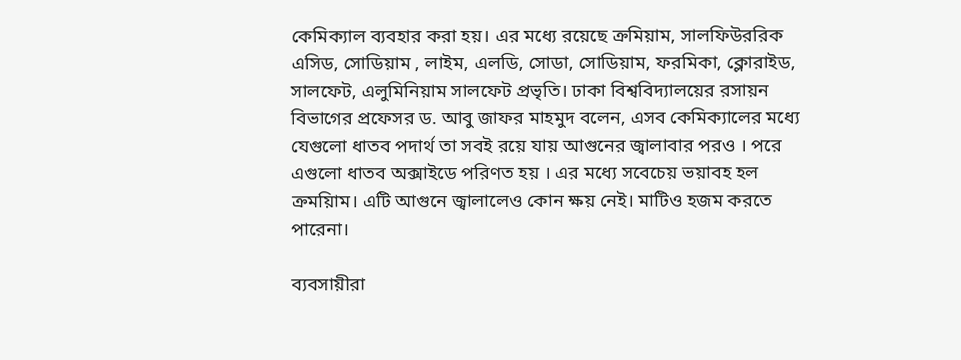কেমিক্যাল ব্যবহার করা হয়। এর মধ্যে রয়েছে ক্রমিয়াম, সালফিউররিক এসিড, সোডিয়াম , লাইম, এলডি, সোডা, সোডিয়াম, ফরমিকা, ক্লোরাইড, সালফেট, এলুমিনিয়াম সালফেট প্রভৃতি। ঢাকা বিশ্ববিদ্যালয়ের রসায়ন বিভাগের প্রফেসর ড. আবু জাফর মাহমুদ বলেন, এসব কেমিক্যালের মধ্যে যেগুলো ধাতব পদার্থ তা সবই রয়ে যায় আগুনের জ্বালাবার পরও । পরে এগুলো ধাতব অক্সাইডে পরিণত হয় । এর মধ্যে সবেচেয় ভয়াবহ হল ক্রময়িাম। এটি আগুনে জ্বালালেও কোন ক্ষয় নেই। মাটিও হজম করতে পারেনা।

ব্যবসায়ীরা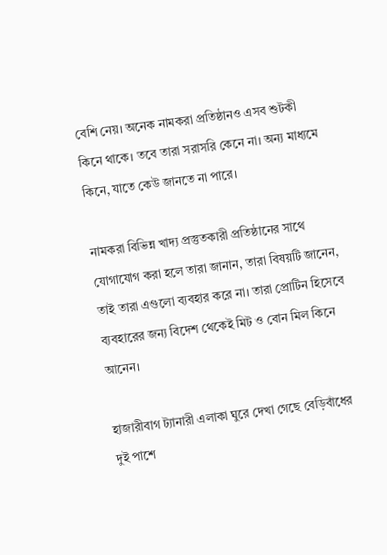বেশি নেয়। অনেক নামকরা প্রতিষ্ঠানও এসব শুটকী কিনে থাকে। তবে তারা সরাসরি কেনে না। অন্য মাধ্যমে কিনে, যাতে কেউ জানতে না পারে।

নামকরা বিভিন্ন খাদ্য প্রস্তুতকারী প্রতিষ্ঠানের সাথে যোগাযোগ করা হলে তারা জানান, তারা বিষয়টি জানেন, তাই তারা এগুলো ব্যবহার করে না। তারা প্রোটিন হিসেবে ব্যবহারের জন্য বিদেশ থেকেই মিট ও বোন মিল কিনে আনেন।

হাজারীবাগ ট্যানারী এলাকা ঘুরে দেখা গেছে বেড়িবাঁধের দুই পাশে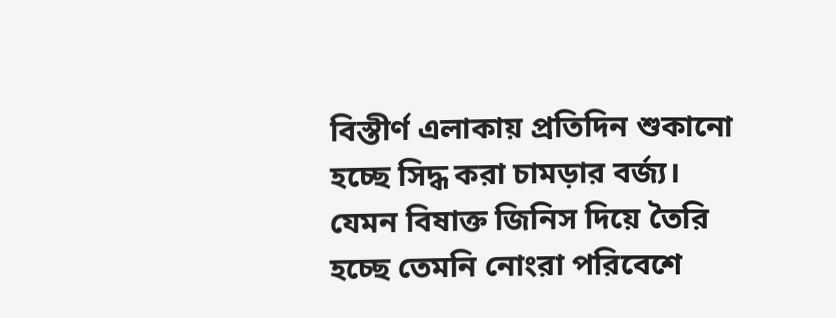বিস্তীর্ণ এলাকায় প্রতিদিন শুকানো হচ্ছে সিদ্ধ করা চামড়ার বর্জ্য। যেমন বিষাক্ত জিনিস দিয়ে তৈরি হচ্ছে তেমনি নোংরা পরিবেশে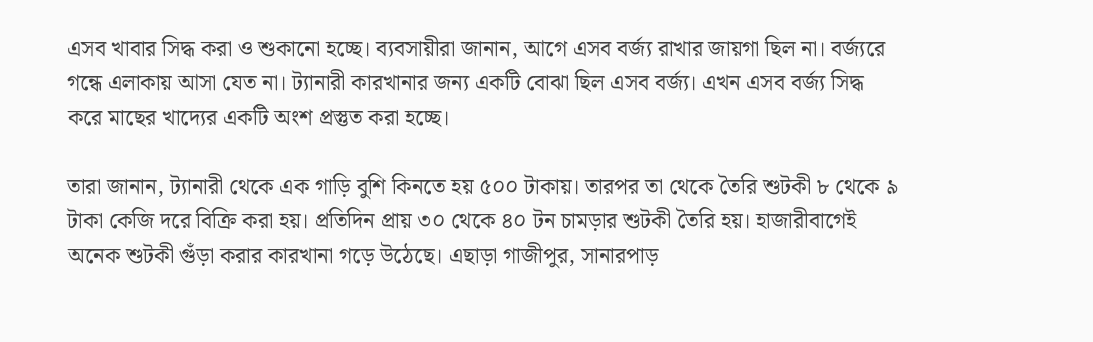এসব খাবার সিদ্ধ করা ও শুকানো হচ্ছে। ব্যবসায়ীরা জানান, আগে এসব বর্জ্য রাখার জায়গা ছিল না। বর্জ্যরে গন্ধে এলাকায় আসা যেত না। ট্যানারী কারখানার জন্য একটি বোঝা ছিল এসব বর্জ্য। এখন এসব বর্জ্য সিদ্ধ করে মাছের খাদ্যের একটি অংশ প্রস্তুত করা হচ্ছে।

তারা জানান, ট্যানারী থেকে এক গাড়ি বুশি কিনতে হয় ৫০০ টাকায়। তারপর তা থেকে তৈরি শুটকী ৮ থেকে ৯ টাকা কেজি দরে বিক্রি করা হয়। প্রতিদিন প্রায় ৩০ থেকে ৪০ টন চামড়ার শুটকী তৈরি হয়। হাজারীবাগেই অনেক শুটকী গুঁড়া করার কারখানা গড়ে উঠেছে। এছাড়া গাজীপুর, সানারপাড়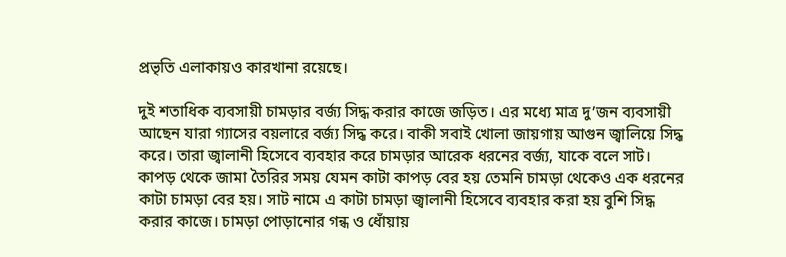প্রভৃতি এলাকায়ও কারখানা রয়েছে।

দুই শতাধিক ব্যবসায়ী চামড়ার বর্জ্য সিদ্ধ করার কাজে জড়িত। এর মধ্যে মাত্র দু’জন ব্যবসায়ী আছেন যারা গ্যাসের বয়লারে বর্জ্য সিদ্ধ করে। বাকী সবাই খোলা জায়গায় আগুন জ্বালিয়ে সিদ্ধ করে। তারা জ্বালানী হিসেবে ব্যবহার করে চামড়ার আরেক ধরনের বর্জ্য, যাকে বলে সাট। কাপড় থেকে জামা তৈরির সময় যেমন কাটা কাপড় বের হয় তেমনি চামড়া থেকেও এক ধরনের কাটা চামড়া বের হয়। সাট নামে এ কাটা চামড়া জ্বালানী হিসেবে ব্যবহার করা হয় বুশি সিদ্ধ করার কাজে। চামড়া পোড়ানোর গন্ধ ও ধোঁয়ায়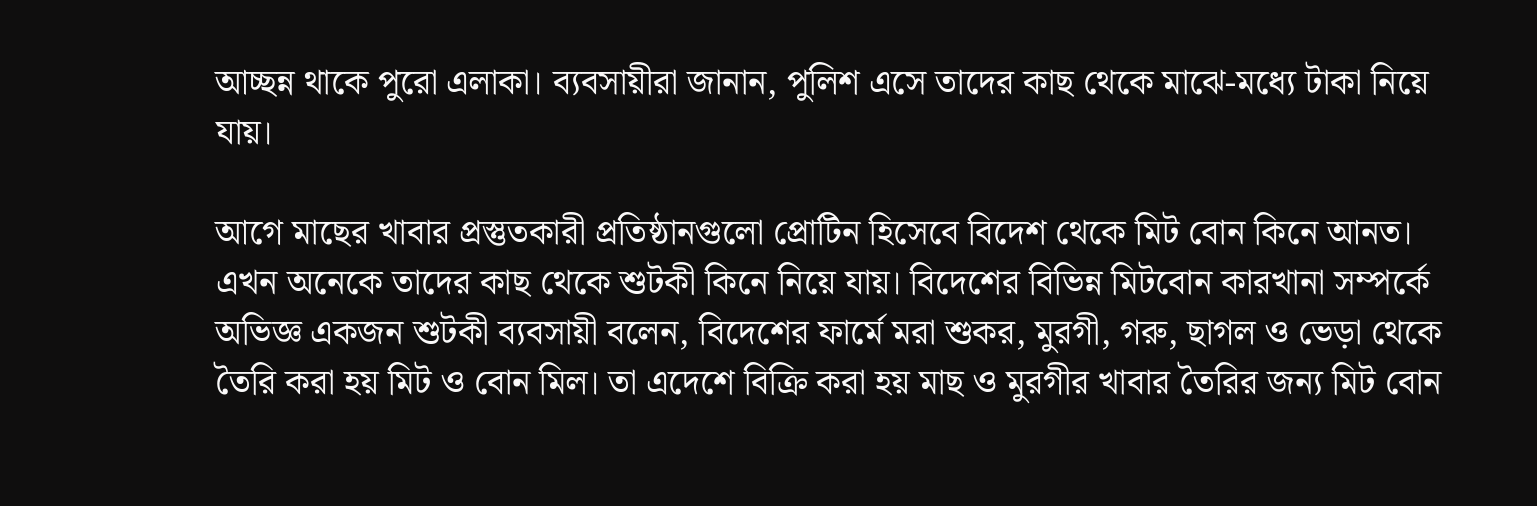আচ্ছন্ন থাকে পুরো এলাকা। ব্যবসায়ীরা জানান, পুলিশ এসে তাদের কাছ থেকে মাঝে-মধ্যে টাকা নিয়ে যায়।

আগে মাছের খাবার প্রস্তুতকারী প্রতিষ্ঠানগুলো প্রোটিন হিসেবে বিদেশ থেকে মিট বোন কিনে আনত। এখন অনেকে তাদের কাছ থেকে শুটকী কিনে নিয়ে যায়। বিদেশের বিভিন্ন মিটবোন কারখানা সম্পর্কে অভিজ্ঞ একজন শুটকী ব্যবসায়ী বলেন, বিদেশের ফার্মে মরা শুকর, মুরগী, গরু, ছাগল ও ভেড়া থেকে তৈরি করা হয় মিট ও বোন মিল। তা এদেশে বিক্রি করা হয় মাছ ও মুরগীর খাবার তৈরির জন্য মিট বোন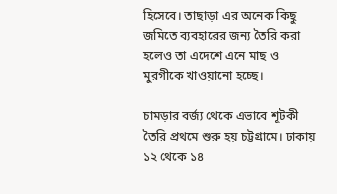হিসেবে। তাছাড়া এর অনেক কিছু জমিতে ব্যবহারের জন্য তৈরি করা হলেও তা এদেশে এনে মাছ ও মুরগীকে খাওয়ানো হচ্ছে।

চামড়ার বর্জ্য থেকে এভাবে শূটকী তৈরি প্রথমে শুরু হয় চট্টগ্রামে। ঢাকায় ১২ থেকে ১৪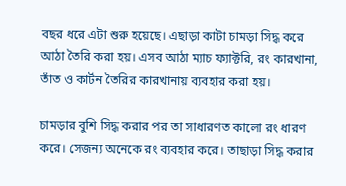বছর ধরে এটা শুরু হয়েছে। এছাড়া কাটা চামড়া সিদ্ধ করে আঠা তৈরি করা হয়। এসব আঠা ম্যাচ ফ্যাক্টরি, রং কারখানা, তাঁত ও কার্টন তৈরির কারখানায় ব্যবহার করা হয়।

চামড়ার বুশি সিদ্ধ করার পর তা সাধারণত কালো রং ধারণ করে। সেজন্য অনেকে রং ব্যবহার করে। তাছাড়া সিদ্ধ করার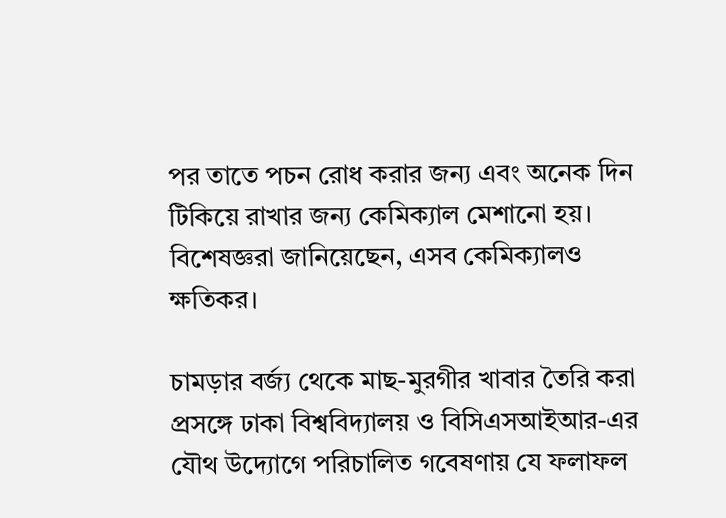পর তাতে পচন রোধ করার জন্য এবং অনেক দিন টিকিয়ে রাখার জন্য কেমিক্যাল মেশানো হয়। বিশেষজ্ঞরা জানিয়েছেন, এসব কেমিক্যালও ক্ষতিকর।

চামড়ার বর্জ্য থেকে মাছ-মুরগীর খাবার তৈরি করা প্রসঙ্গে ঢাকা বিশ্ববিদ্যালয় ও বিসিএসআইআর-এর যৌথ উদ্যোগে পরিচালিত গবেষণায় যে ফলাফল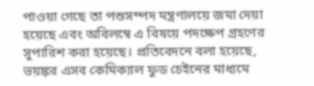পাওয়া গেছে তা পশুসম্পদ মন্ত্রণালয়ে জমা দেয়া হয়েছে এবং অবিলম্বে এ বিষয়ে পদক্ষেপ গ্রহণের সুপারিশ করা হয়েছে। প্রতিবেদনে বলা হয়েছে, ভয়ঙ্কর এসব কেমিক্যাল ফুড চেইনের মাধ্যমে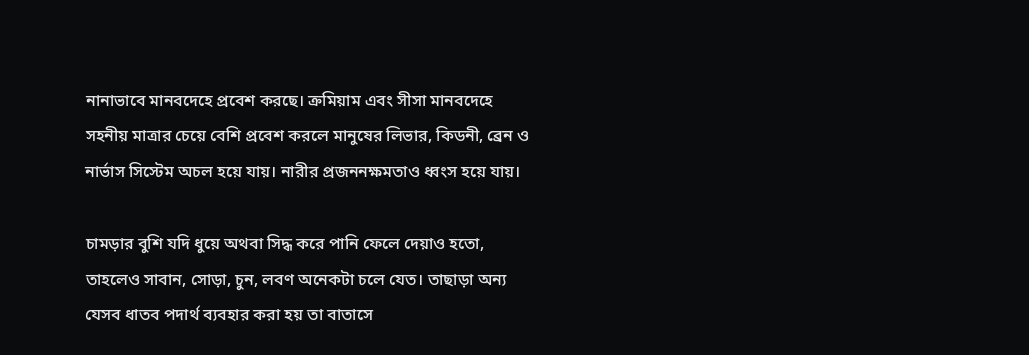নানাভাবে মানবদেহে প্রবেশ করছে। ক্রমিয়াম এবং সীসা মানবদেহে সহনীয় মাত্রার চেয়ে বেশি প্রবেশ করলে মানুষের লিভার, কিডনী, ব্রেন ও নার্ভাস সিস্টেম অচল হয়ে যায়। নারীর প্রজননক্ষমতাও ধ্বংস হয়ে যায়।

চামড়ার বুশি যদি ধুয়ে অথবা সিদ্ধ করে পানি ফেলে দেয়াও হতো, তাহলেও সাবান, সোড়া, চুন, লবণ অনেকটা চলে যেত। তাছাড়া অন্য যেসব ধাতব পদার্থ ব্যবহার করা হয় তা বাতাসে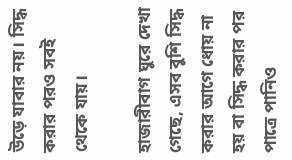উড়ে যাবার নয়। সিদ্ধ করার পরও সবই থেকে যায়।

হাজারীবাগ ঘুরে দেখা গেছে, এসব বুশি সিদ্ধ করার আগে ধোয় না হয় বা সিদ্ধ করার পর পাত্রে পানিও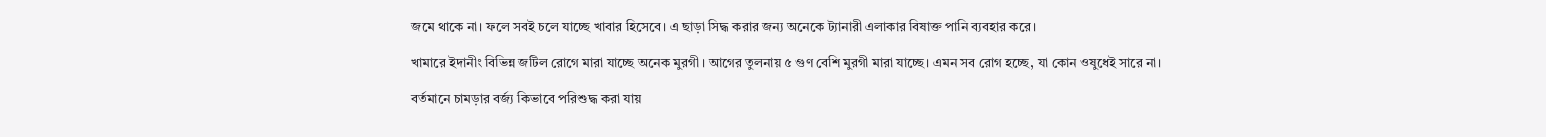জমে থাকে না। ফলে সবই চলে যাচ্ছে খাবার হিসেবে। এ ছাড়া সিদ্ধ করার জন্য অনেকে ট্যানারী এলাকার বিষাক্ত পানি ব্যবহার করে।

খামারে ইদানীং বিভিন্ন জটিল রোগে মারা যাচ্ছে অনেক মুরগী। আগের তুলনায় ৫ গুণ বেশি মুরগী মারা যাচ্ছে। এমন সব রোগ হচ্ছে, যা কোন ওষুধেই সারে না।

বর্তমানে চামড়ার বর্জ্য কিভাবে পরিশুদ্ধ করা যায়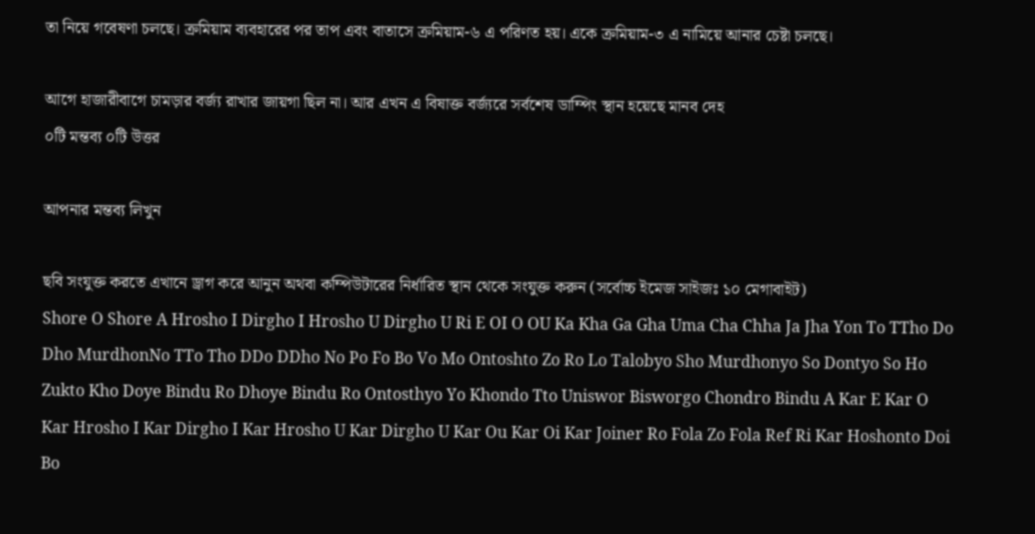তা নিয়ে গবেষণা চলছে। ক্রমিয়াম ব্যবহারের পর তাপ এবং বাতাসে ক্রমিয়াম-৬ এ পরিণত হয়। একে ক্রমিয়াম-৩ এ নামিয়ে আনার চেষ্টা চলছে।

আগে হাজারীবাগে চামড়ার বর্জ্য রাখার জায়গা ছিল না। আর এখন এ বিষাক্ত বর্জ্যরে সর্বশেষ ডাম্পিং স্থান হয়েছে মানব দেহ
০টি মন্তব্য ০টি উত্তর

আপনার মন্তব্য লিখুন

ছবি সংযুক্ত করতে এখানে ড্রাগ করে আনুন অথবা কম্পিউটারের নির্ধারিত স্থান থেকে সংযুক্ত করুন (সর্বোচ্চ ইমেজ সাইজঃ ১০ মেগাবাইট)
Shore O Shore A Hrosho I Dirgho I Hrosho U Dirgho U Ri E OI O OU Ka Kha Ga Gha Uma Cha Chha Ja Jha Yon To TTho Do Dho MurdhonNo TTo Tho DDo DDho No Po Fo Bo Vo Mo Ontoshto Zo Ro Lo Talobyo Sho Murdhonyo So Dontyo So Ho Zukto Kho Doye Bindu Ro Dhoye Bindu Ro Ontosthyo Yo Khondo Tto Uniswor Bisworgo Chondro Bindu A Kar E Kar O Kar Hrosho I Kar Dirgho I Kar Hrosho U Kar Dirgho U Kar Ou Kar Oi Kar Joiner Ro Fola Zo Fola Ref Ri Kar Hoshonto Doi Bo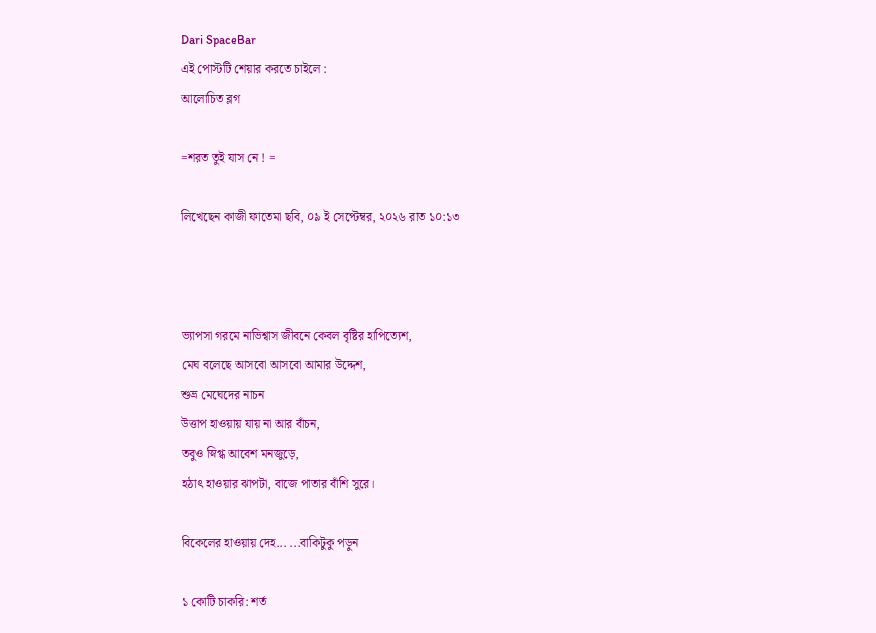Dari SpaceBar
এই পোস্টটি শেয়ার করতে চাইলে :
আলোচিত ব্লগ

=শরত তুই যাস নে ! =

লিখেছেন কাজী ফাতেমা ছবি, ০৯ ই সেপ্টেম্বর, ২০২৬ রাত ১০:১৩



ভ্যাপসা গরমে নাভিশ্বাস জীবনে কেবল বৃষ্টির হাপিত্যেশ,
মেঘ বলেছে আসবো আসবো আমার উদ্দেশ,
শুভ্র মেঘেদের নাচন
উত্তাপ হাওয়ায় যায় না আর বাঁচন,
তবুও স্নিগ্ধ আবেশ মনজুড়ে,
হঠাৎ হাওয়ার ঝাপটা, বাজে পাতার বাঁশি সুরে।

বিকেলের হাওয়ায় দেহ... ...বাকিটুকু পড়ুন

১ কোটি চাকরি: শর্ত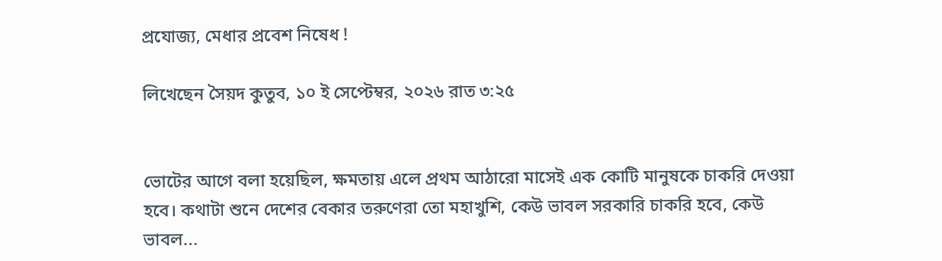প্রযোজ্য, মেধার প্রবেশ নিষেধ !

লিখেছেন সৈয়দ কুতুব, ১০ ই সেপ্টেম্বর, ২০২৬ রাত ৩:২৫


ভোটের আগে বলা হয়েছিল, ক্ষমতায় এলে প্রথম আঠারো মাসেই এক কোটি মানুষকে চাকরি দেওয়া হবে। কথাটা শুনে দেশের বেকার তরুণেরা তো মহাখুশি, কেউ ভাবল সরকারি চাকরি হবে, কেউ ভাবল...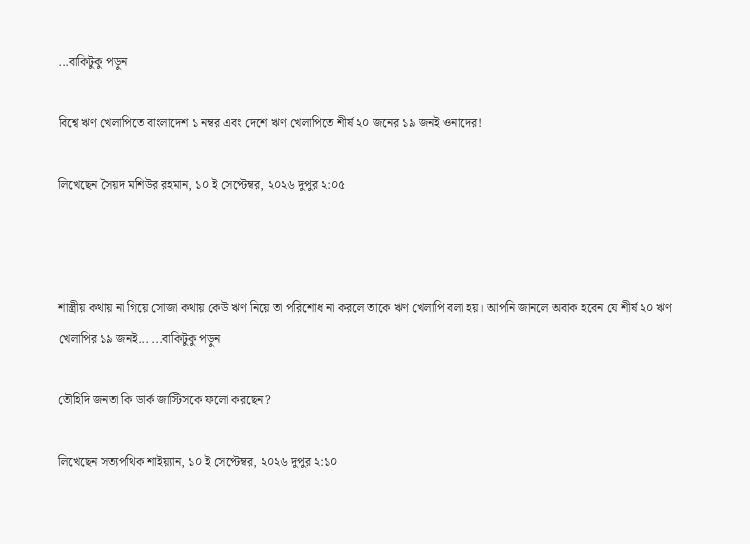...বাকিটুকু পড়ুন

বিশ্বে ঋণ খেলাপিতে বাংলাদেশ ১ নম্বর এবং দেশে ঋণ খেলাপিতে শীর্ষ ২০ জনের ১৯ জনই ওনাদের!

লিখেছেন সৈয়দ মশিউর রহমান, ১০ ই সেপ্টেম্বর, ২০২৬ দুপুর ২:০৫



শাস্ত্রীয় কথায় না গিয়ে সোজা কথায় কেউ ঋণ নিয়ে তা পরিশোধ না করলে তাকে ঋণ খেলাপি বলা হয়। আপনি জানলে অবাক হবেন যে শীর্ষ ২০ ঋণ খেলাপির ১৯ জনই... ...বাকিটুকু পড়ুন

তৌহিদি জনতা কি ডার্ক জাস্টিসকে ফলো করছেন?

লিখেছেন সত্যপথিক শাইয়্যান, ১০ ই সেপ্টেম্বর, ২০২৬ দুপুর ২:১০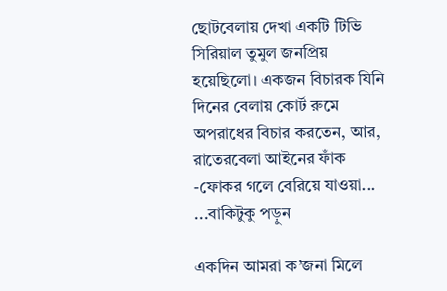ছোটবেলায় দেখা একটি টিভি সিরিয়াল তুমুল জনপ্রিয় হয়েছিলো। একজন বিচারক যিনি দিনের বেলায় কোর্ট রুমে অপরাধের বিচার করতেন, আর, রাতেরবেলা আইনের ফাঁক -ফোকর গলে বেরিয়ে যাওয়া... ...বাকিটুকু পড়ুন

একদিন আমরা ক’জনা মিলে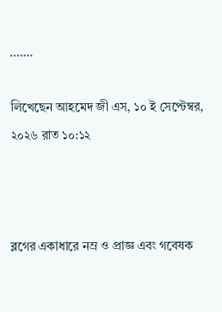…….

লিখেছেন আহমেদ জী এস, ১০ ই সেপ্টেম্বর, ২০২৬ রাত ১০:১২



ব্লগের একাধারে নম্র ও প্রাজ্ঞ এবং গবেষক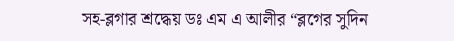সহ-ব্লগার শ্রদ্ধেয় ডঃ এম এ আলীর “ব্লগের সুদিন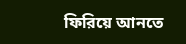ফিরিয়ে আনতে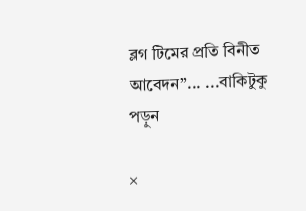ব্লগ টিমের প্রতি বিনীত আবেদন”... ...বাকিটুকু পড়ুন

×